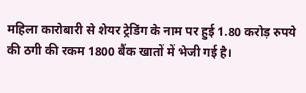महिला कारोबारी से शेयर ट्रेडिंग के नाम पर हुई 1.80 करोड़ रुपये की ठगी की रकम 1800 बैंक खातों में भेजी गई है।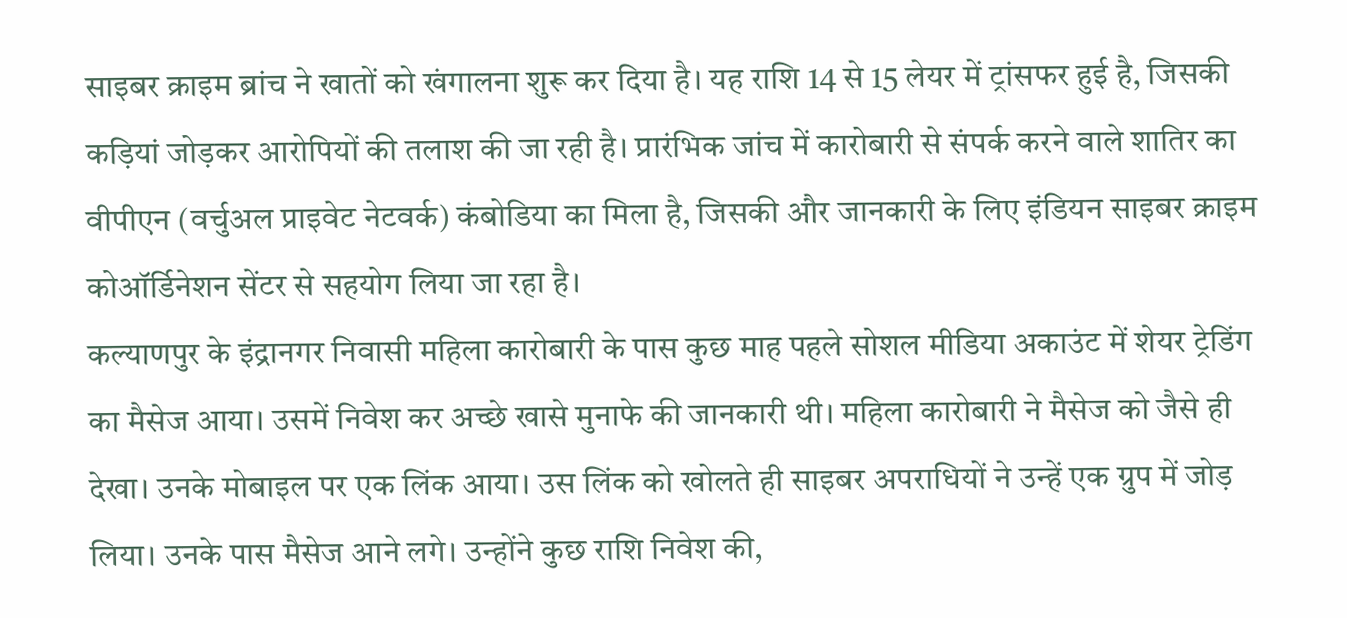साइबर क्राइम ब्रांच ने खातों को खंगालना शुरू कर दिया है। यह राशि 14 से 15 लेयर में ट्रांसफर हुई है, जिसकी कड़ियां जोड़कर आरोपियों की तलाश की जा रही है। प्रारंभिक जांच में कारोबारी से संपर्क करने वाले शातिर का वीपीएन (वर्चुअल प्राइवेट नेटवर्क) कंबोडिया का मिला है, जिसकी और जानकारी के लिए इंडियन साइबर क्राइम कोऑर्डिनेशन सेंटर से सहयोग लिया जा रहा है।
कल्याणपुर के इंद्रानगर निवासी महिला कारोबारी के पास कुछ माह पहले सोशल मीडिया अकाउंट में शेयर ट्रेडिंग का मैसेज आया। उसमें निवेश कर अच्छे खासे मुनाफे की जानकारी थी। महिला कारोबारी ने मैसेज को जैसे ही देखा। उनके मोबाइल पर एक लिंक आया। उस लिंक को खोलते ही साइबर अपराधियों ने उन्हें एक ग्रुप में जोड़ लिया। उनके पास मैसेज आने लगे। उन्होंने कुछ राशि निवेश की,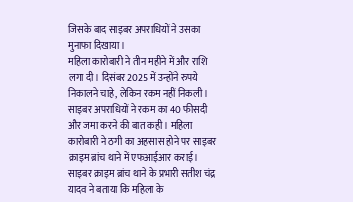जिसके बाद साइबर अपराधियों ने उसका मुनाफा दिखाया।
महिला कारोबारी ने तीन महीने में और राशि लगा दी। दिसंबर 2025 में उन्होंने रुपये निकालने चाहे, लेकिन रकम नहीं निकली। साइबर अपराधियों ने रकम का 40 फीसदी और जमा करने की बात कही। महिला कारोबारी ने ठगी का अहसास होने पर साइबर क्राइम ब्रांच थाने में एफआईआर कराई। साइबर क्राइम ब्रांच थाने के प्रभारी सतीश चंद्र यादव ने बताया कि महिला के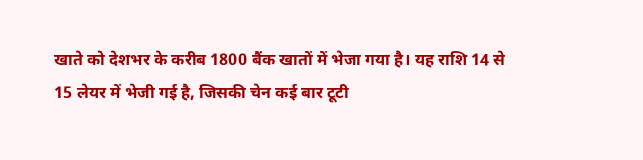खाते को देशभर के करीब 1800 बैंक खातों में भेजा गया है। यह राशि 14 से 15 लेयर में भेजी गई है, जिसकी चेन कई बार टूटी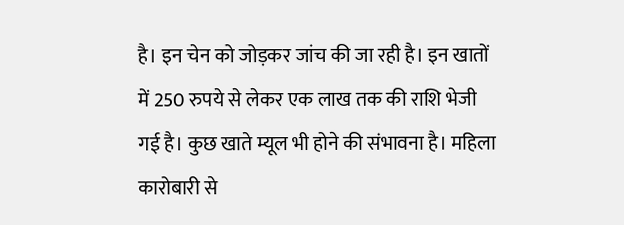है। इन चेन को जोड़कर जांच की जा रही है। इन खातों में 250 रुपये से लेकर एक लाख तक की राशि भेजी गई है। कुछ खाते म्यूल भी होने की संभावना है। महिला कारोबारी से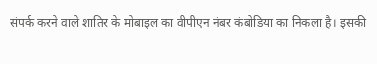संपर्क करने वाले शातिर के मोबाइल का वीपीएन नंबर कंबोडिया का निकला है। इसकी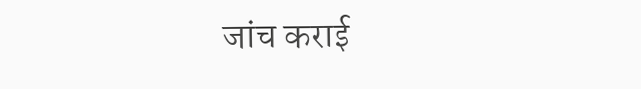जांच कराई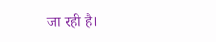जा रही है।